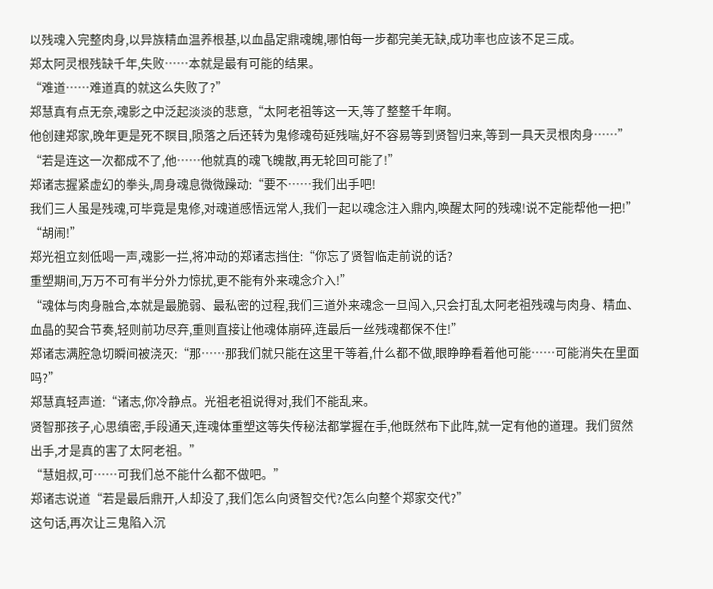以残魂入完整肉身,以异族精血温养根基,以血晶定鼎魂魄,哪怕每一步都完美无缺,成功率也应该不足三成。
郑太阿灵根残缺千年,失败……本就是最有可能的结果。
“难道……难道真的就这么失败了?”
郑慧真有点无奈,魂影之中泛起淡淡的悲意,“太阿老祖等这一天,等了整整千年啊。
他创建郑家,晚年更是死不瞑目,陨落之后还转为鬼修魂苟延残喘,好不容易等到贤智归来,等到一具天灵根肉身……”
“若是连这一次都成不了,他……他就真的魂飞魄散,再无轮回可能了!”
郑诸志握紧虚幻的拳头,周身魂息微微躁动:“要不……我们出手吧!
我们三人虽是残魂,可毕竟是鬼修,对魂道感悟远常人,我们一起以魂念注入鼎内,唤醒太阿的残魂!说不定能帮他一把!”
“胡闹!”
郑光祖立刻低喝一声,魂影一拦,将冲动的郑诸志挡住:“你忘了贤智临走前说的话?
重塑期间,万万不可有半分外力惊扰,更不能有外来魂念介入!”
“魂体与肉身融合,本就是最脆弱、最私密的过程,我们三道外来魂念一旦闯入,只会打乱太阿老祖残魂与肉身、精血、血晶的契合节奏,轻则前功尽弃,重则直接让他魂体崩碎,连最后一丝残魂都保不住!”
郑诸志满腔急切瞬间被浇灭:“那……那我们就只能在这里干等着,什么都不做,眼睁睁看着他可能……可能消失在里面吗?”
郑慧真轻声道:“诸志,你冷静点。光祖老祖说得对,我们不能乱来。
贤智那孩子,心思缜密,手段通天,连魂体重塑这等失传秘法都掌握在手,他既然布下此阵,就一定有他的道理。我们贸然出手,才是真的害了太阿老祖。”
“慧姐叔,可……可我们总不能什么都不做吧。”
郑诸志说道“若是最后鼎开,人却没了,我们怎么向贤智交代?怎么向整个郑家交代?”
这句话,再次让三鬼陷入沉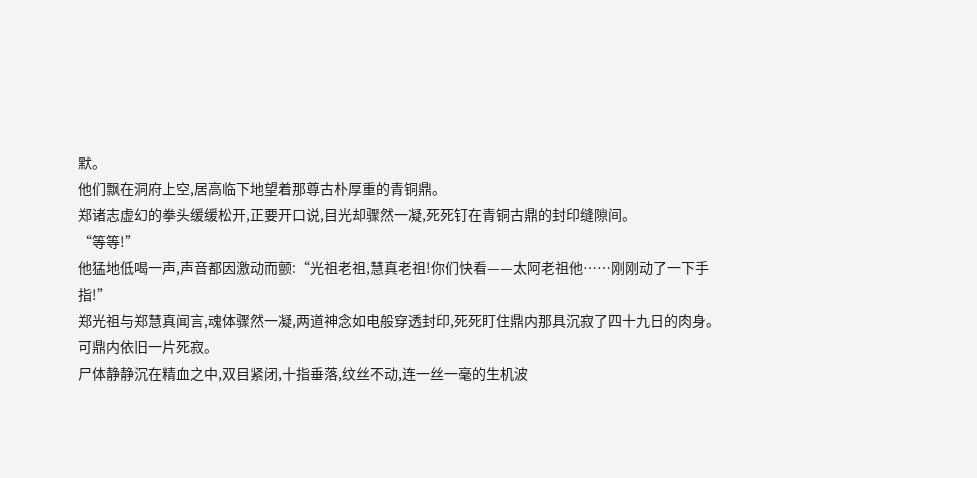默。
他们飘在洞府上空,居高临下地望着那尊古朴厚重的青铜鼎。
郑诸志虚幻的拳头缓缓松开,正要开口说,目光却骤然一凝,死死钉在青铜古鼎的封印缝隙间。
“等等!”
他猛地低喝一声,声音都因激动而颤:“光祖老祖,慧真老祖!你们快看——太阿老祖他……刚刚动了一下手指!”
郑光祖与郑慧真闻言,魂体骤然一凝,两道神念如电般穿透封印,死死盯住鼎内那具沉寂了四十九日的肉身。
可鼎内依旧一片死寂。
尸体静静沉在精血之中,双目紧闭,十指垂落,纹丝不动,连一丝一毫的生机波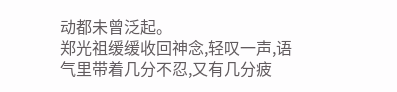动都未曾泛起。
郑光祖缓缓收回神念,轻叹一声,语气里带着几分不忍,又有几分疲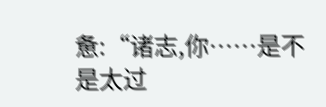惫:“诸志,你……是不是太过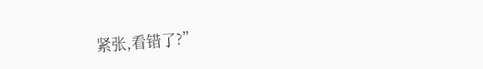紧张,看错了?”